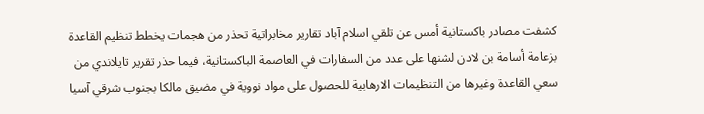كشفت مصادر باكستانية أمس عن تلقي اسلام آباد تقارير مخابراتية تحذر من هجمات يخطط تنظيم القاعدة بزعامة أسامة بن لادن لشنها على عدد من السفارات في العاصمة الباكستانية، فيما حذر تقرير تايلاندي من سعي القاعدة وغيرها من التنظيمات الارهابية للحصول على مواد نووية في مضيق مالكا بجنوب شرقي آسيا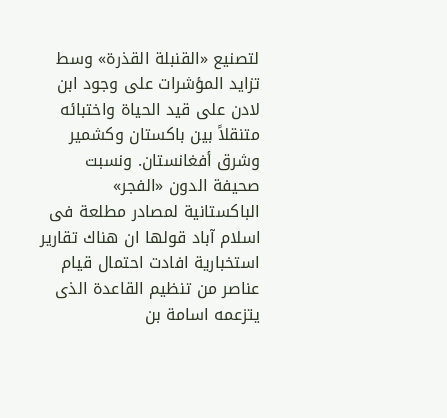لتصنيع «القنبلة القذرة» وسط تزايد المؤشرات على وجود ابن لادن على قيد الحياة واختبائه متنقلاً بين باكستان وكشمير وشرق أفغانستان. ونسبت صحيفة الدون «الفجر» الباكستانية لمصادر مطلعة فى اسلام آباد قولها ان هناك تقارير استخبارية افادت احتمال قيام عناصر من تنظيم القاعدة الذى يتزعمه اسامة بن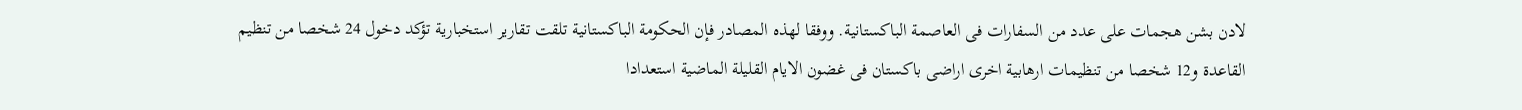لادن بشن هجمات على عدد من السفارات فى العاصمة الباكستانية. ووفقا لهذه المصادر فإن الحكومة الباكستانية تلقت تقارير استخبارية تؤكد دخول 24 شخصا من تنظيم القاعدة و12 شخصا من تنظيمات ارهابية اخرى اراضى باكستان فى غضون الايام القليلة الماضية استعدادا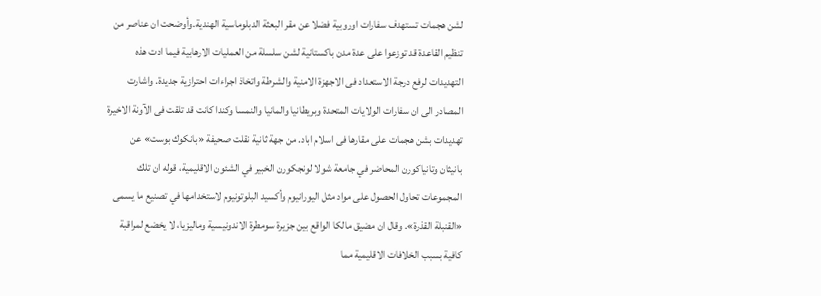لشن هجمات تستهدف سفارات اوروبية فضلا عن مقر البعثة الدبلوماسية الهندية.وأوضحت ان عناصر من تنظيم القاعدة قد توزعوا على عدة مدن باكستانية لشن سلسلة من العمليات الارهابية فيما ادت هذه التهديدات لرفع درجة الاستعداد فى الاجهزة الامنية والشرطة واتخاذ اجراءات احترازية جديدة. واشارت المصادر الى ان سفارات الولايات المتحدة وبريطانيا والمانيا والنمسا وكندا كانت قد تلقت فى الآونة الاخيرة تهديدات بشن هجمات على مقارها فى اسلام اباد. من جهة ثانية نقلت صحيفة «بانكوك بوست» عن بانيثان وتانياكورن المحاضر في جامعة شولا لونجكورن الخبير في الشئون الاقليمية، قوله ان تلك المجموعات تحاول الحصول على مواد مثل اليورانيوم وأكسيد البلوتونيوم لاستخدامها في تصنيع ما يسمى «القنبلة القذرة». وقال ان مضيق مالكا الواقع بين جزيرة سومطرة الاندونيسية وماليزيا، لا يخضع لمراقبة كافية بسبب الخلافات الاقليمية مما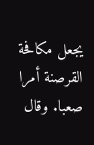يجعل مكافحة القرصنة أمرا صعبا. وقال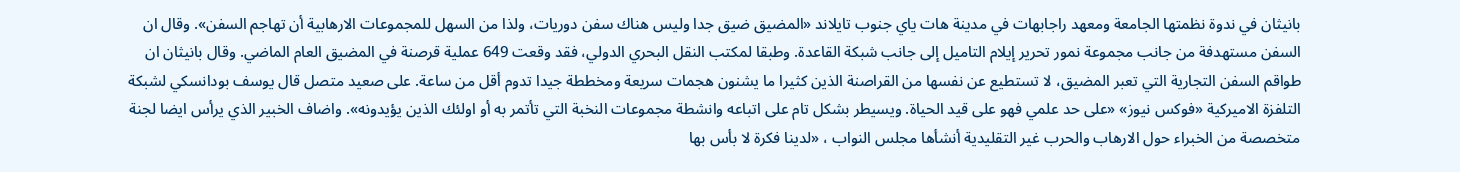بانيثان في ندوة نظمتها الجامعة ومعهد راجابهات في مدينة هات ياي جنوب تايلاند «المضيق ضيق جدا وليس هناك سفن دوريات، ولذا من السهل للمجموعات الارهابية أن تهاجم السفن». وقال ان السفن مستهدفة من جانب مجموعة نمور تحرير إيلام التاميل إلى جانب شبكة القاعدة. وطبقا لمكتب النقل البحري الدولي، فقد وقعت 649 عملية قرصنة في المضيق العام الماضي. وقال بانيثان ان طواقم السفن التجارية التي تعبر المضيق، لا تستطيع عن نفسها من القراصنة الذين كثيرا ما يشنون هجمات سريعة ومخططة جيدا تدوم أقل من ساعة. على صعيد متصل قال يوسف بودانسكي لشبكة التلفزة الاميركية «فوكس نيوز» «على حد علمي فهو على قيد الحياة. ويسيطر بشكل تام على اتباعه وانشطة مجموعات النخبة التي تأتمر به أو اولئك الذين يؤيدونه». واضاف الخبير الذي يرأس ايضا لجنة متخصصة من الخبراء حول الارهاب والحرب غير التقليدية أنشأها مجلس النواب ، «لدينا فكرة لا بأس بها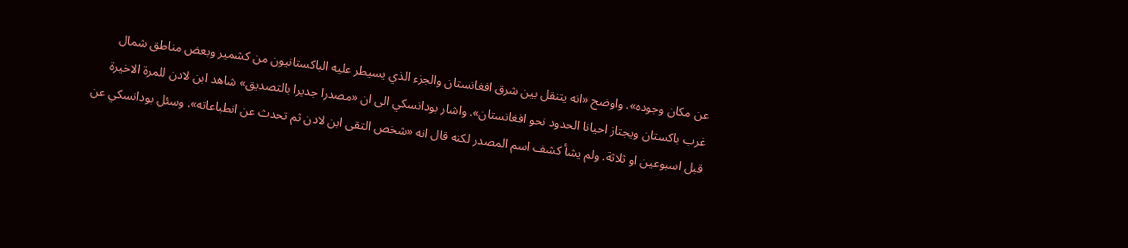عن مكان وجوده». واوضح «انه يتنقل بين شرق افغانستان والجزء الذي يسيطر عليه الباكستانيون من كشمير وبعض مناطق شمال غرب باكستان ويجتاز احيانا الحدود نحو افغانستان». واشار بودانسكي الى ان «مصدرا جديرا بالتصديق» شاهد ابن لادن للمرة الاخيرة قبل اسبوعين او ثلاثة. ولم يشأ كشف اسم المصدر لكنه قال انه «شخص التقى ابن لادن ثم تحدث عن انطباعاته». وسئل بودانسكي عن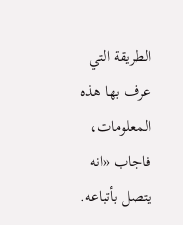الطريقة التي عرف بها هذه المعلومات، فاجاب «انه يتصل بأتباعه.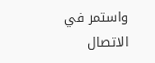واستمر في الاتصال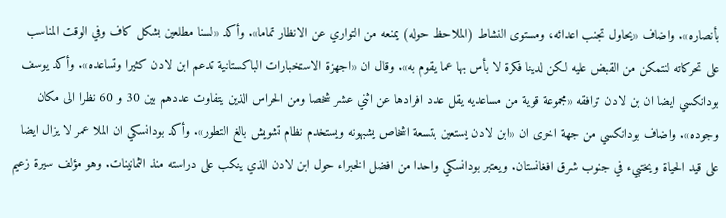بأنصاره». واضاف «يحاول تجنب اعدائه، ومستوى النشاط (الملاحظ حوله) يمنعه من التواري عن الانظار تماما». وأكد «لسنا مطلعين بشكل كاف وفي الوقت المناسب على تحركاته لنتمكن من القبض عليه لكن لدينا فكرة لا بأس بها عما يقوم به». وقال ان «اجهزة الاستخبارات الباكستانية تدعم ابن لادن كثيرا وتساعده». وأكد يوسف بودانكسي ايضا ان بن لادن ترافقه «مجموعة قوية من مساعديه يقل عدد افرادها عن اثني عشر شخصا ومن الحراس الذين يتفاوت عددهم بين 30 و 60 نظرا الى مكان وجوده». واضاف بودانكسي من جهة اخرى ان «ابن لادن يستعين بتسعة اشخاص يشبهونه ويستخدم نظام تشويش بالغ التطور». وأكد بودانسكي ان الملا عمر لا يزال ايضا على قيد الحياة ويختبيء في جنوب شرق افغانستان. ويعتبر بودانسكي واحدا من افضل الخبراء حول ابن لادن الذي ينكب على دراسته منذ الثمانينات. وهو مؤلف سيرة زعيم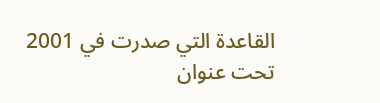القاعدة التي صدرت في 2001 تحت عنوان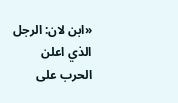«ابن لان: الرجل الذي اعلن الحرب على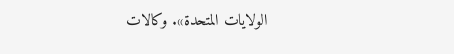الولايات المتحدة». وكالات